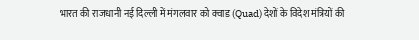भारत की राजधानी नई दिल्ली में मंगलवार को क्वाड (Quad) देशों के विदेश मंत्रियों की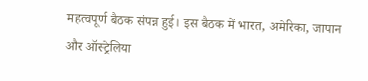महत्वपूर्ण बैठक संपन्न हुई। इस बैठक में भारत, अमेरिका, जापान और ऑस्ट्रेलिया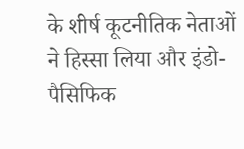के शीर्ष कूटनीतिक नेताओं ने हिस्सा लिया और इंडो-पैसिफिक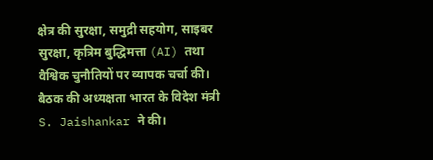क्षेत्र की सुरक्षा, समुद्री सहयोग, साइबर सुरक्षा, कृत्रिम बुद्धिमत्ता (AI) तथा वैश्विक चुनौतियों पर व्यापक चर्चा की। बैठक की अध्यक्षता भारत के विदेश मंत्री S. Jaishankar ने की।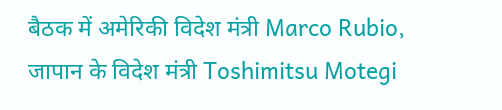बैठक में अमेरिकी विदेश मंत्री Marco Rubio, जापान के विदेश मंत्री Toshimitsu Motegi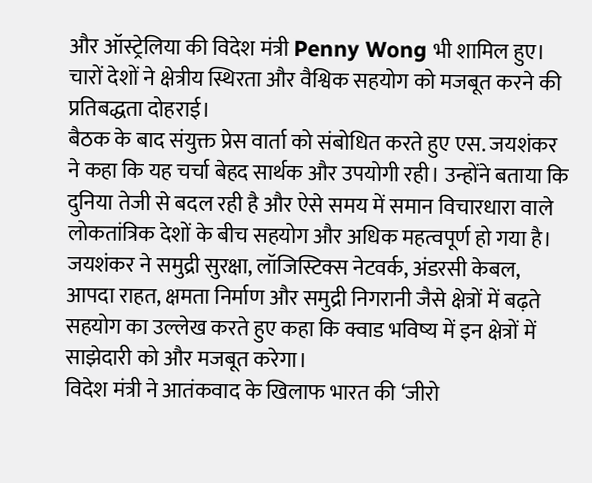और ऑस्ट्रेलिया की विदेश मंत्री Penny Wong भी शामिल हुए। चारों देशों ने क्षेत्रीय स्थिरता और वैश्विक सहयोग को मजबूत करने की प्रतिबद्धता दोहराई।
बैठक के बाद संयुक्त प्रेस वार्ता को संबोधित करते हुए एस. जयशंकर ने कहा कि यह चर्चा बेहद सार्थक और उपयोगी रही। उन्होंने बताया कि दुनिया तेजी से बदल रही है और ऐसे समय में समान विचारधारा वाले लोकतांत्रिक देशों के बीच सहयोग और अधिक महत्वपूर्ण हो गया है। जयशंकर ने समुद्री सुरक्षा, लॉजिस्टिक्स नेटवर्क, अंडरसी केबल, आपदा राहत, क्षमता निर्माण और समुद्री निगरानी जैसे क्षेत्रों में बढ़ते सहयोग का उल्लेख करते हुए कहा कि क्वाड भविष्य में इन क्षेत्रों में साझेदारी को और मजबूत करेगा।
विदेश मंत्री ने आतंकवाद के खिलाफ भारत की ‘जीरो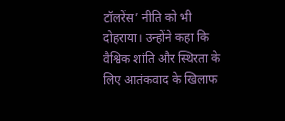टॉलरेंस’ नीति को भी दोहराया। उन्होंने कहा कि वैश्विक शांति और स्थिरता के लिए आतंकवाद के खिलाफ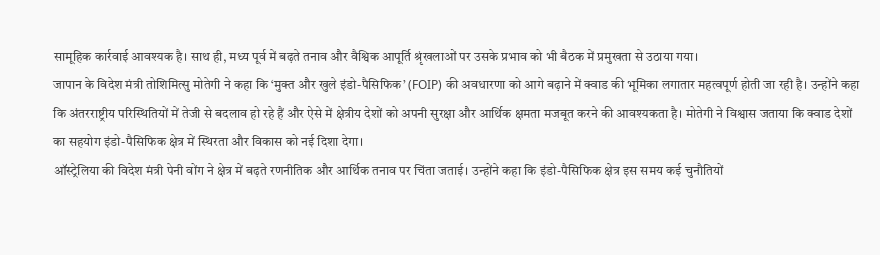सामूहिक कार्रवाई आवश्यक है। साथ ही, मध्य पूर्व में बढ़ते तनाव और वैश्विक आपूर्ति श्रृंखलाओं पर उसके प्रभाव को भी बैठक में प्रमुखता से उठाया गया।
जापान के विदेश मंत्री तोशिमित्सु मोतेगी ने कहा कि ‘मुक्त और खुले इंडो-पैसिफिक’ (FOIP) की अवधारणा को आगे बढ़ाने में क्वाड की भूमिका लगातार महत्वपूर्ण होती जा रही है। उन्होंने कहा कि अंतरराष्ट्रीय परिस्थितियों में तेजी से बदलाव हो रहे हैं और ऐसे में क्षेत्रीय देशों को अपनी सुरक्षा और आर्थिक क्षमता मजबूत करने की आवश्यकता है। मोतेगी ने विश्वास जताया कि क्वाड देशों का सहयोग इंडो-पैसिफिक क्षेत्र में स्थिरता और विकास को नई दिशा देगा।
ऑस्ट्रेलिया की विदेश मंत्री पेनी वोंग ने क्षेत्र में बढ़ते रणनीतिक और आर्थिक तनाव पर चिंता जताई। उन्होंने कहा कि इंडो-पैसिफिक क्षेत्र इस समय कई चुनौतियों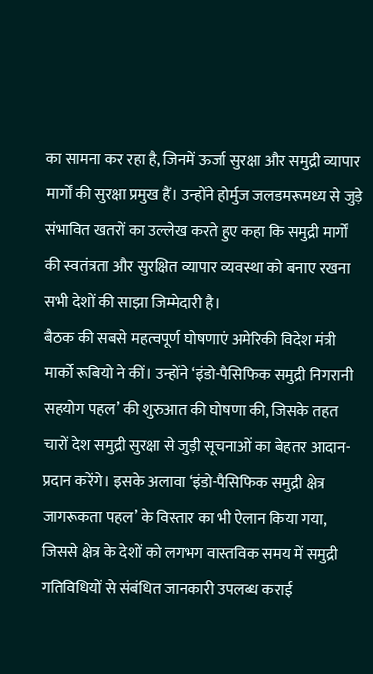का सामना कर रहा है, जिनमें ऊर्जा सुरक्षा और समुद्री व्यापार मार्गों की सुरक्षा प्रमुख हैं। उन्होंने होर्मुज जलडमरूमध्य से जुड़े संभावित खतरों का उल्लेख करते हुए कहा कि समुद्री मार्गों की स्वतंत्रता और सुरक्षित व्यापार व्यवस्था को बनाए रखना सभी देशों की साझा जिम्मेदारी है।
बैठक की सबसे महत्वपूर्ण घोषणाएं अमेरिकी विदेश मंत्री मार्को रूबियो ने कीं। उन्होंने ‘इंडो-पैसिफिक समुद्री निगरानी सहयोग पहल’ की शुरुआत की घोषणा की, जिसके तहत चारों देश समुद्री सुरक्षा से जुड़ी सूचनाओं का बेहतर आदान-प्रदान करेंगे। इसके अलावा ‘इंडो-पैसिफिक समुद्री क्षेत्र जागरूकता पहल’ के विस्तार का भी ऐलान किया गया, जिससे क्षेत्र के देशों को लगभग वास्तविक समय में समुद्री गतिविधियों से संबंधित जानकारी उपलब्ध कराई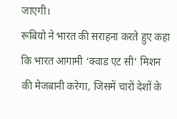जाएगी।
रूबियो ने भारत की सराहना करते हुए कहा कि भारत आगामी ‘क्वाड एट सी’ मिशन की मेजबानी करेगा, जिसमें चारों देशों के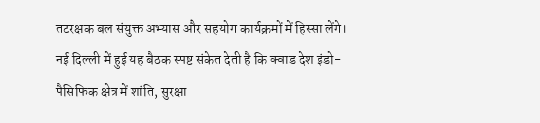तटरक्षक बल संयुक्त अभ्यास और सहयोग कार्यक्रमों में हिस्सा लेंगे।
नई दिल्ली में हुई यह बैठक स्पष्ट संकेत देती है कि क्वाड देश इंडो-पैसिफिक क्षेत्र में शांति, सुरक्षा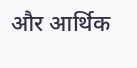और आर्थिक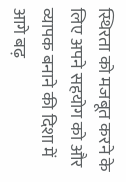स्थिरता को मजबूत करने के लिए अपने सहयोग को और व्यापक बनाने की दिशा में आगे बढ़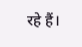रहे हैं।